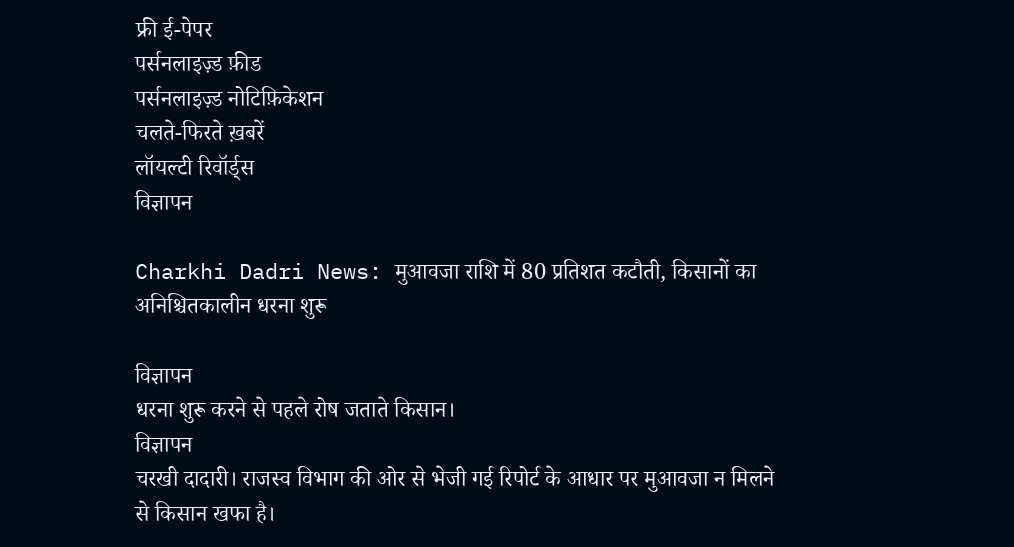फ्री ई-पेपर
पर्सनलाइज़्ड फ़ीड
पर्सनलाइज़्ड नोटिफ़िकेशन
चलते-फिरते ख़बरें
लॉयल्टी रिवॉर्ड्स
विज्ञापन

Charkhi Dadri News: मुआवजा राशि में 80 प्रतिशत कटौती, किसानों का अनिश्चितकालीन धरना शुरू

विज्ञापन
धरना शुरू करने से पहले रोष जताते किसान।
विज्ञापन
चरखी दादारी। राजस्व विभाग की ओर से भेजी गई रिपोर्ट के आधार पर मुआवजा न मिलने से किसान खफा है।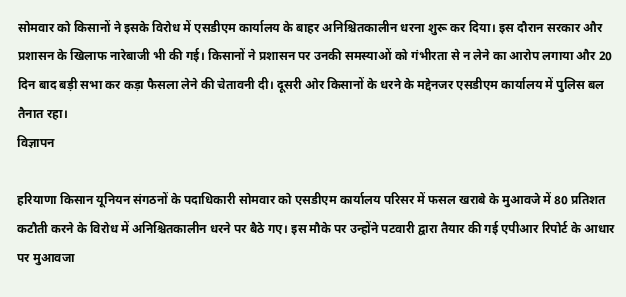सोमवार को किसानों ने इसके विरोध में एसडीएम कार्यालय के बाहर अनिश्चितकालीन धरना शुरू कर दिया। इस दौरान सरकार और प्रशासन के खिलाफ नारेबाजी भी की गई। किसानों ने प्रशासन पर उनकी समस्याओं को गंभीरता से न लेने का आरोप लगाया और 20 दिन बाद बड़ी सभा कर कड़ा फैसला लेने की चेतावनी दी। दूसरी ओर किसानों के धरने के मद्देनजर एसडीएम कार्यालय में पुलिस बल तैनात रहा।
विज्ञापन

हरियाणा किसान यूनियन संगठनों के पदाधिकारी सोमवार को एसडीएम कार्यालय परिसर में फसल खराबे के मुआवजे में 80 प्रतिशत कटौती करने के विरोध में अनिश्चितकालीन धरने पर बैठे गए। इस मौके पर उन्होंने पटवारी द्वारा तैयार की गई एपीआर रिपोर्ट के आधार पर मुआवजा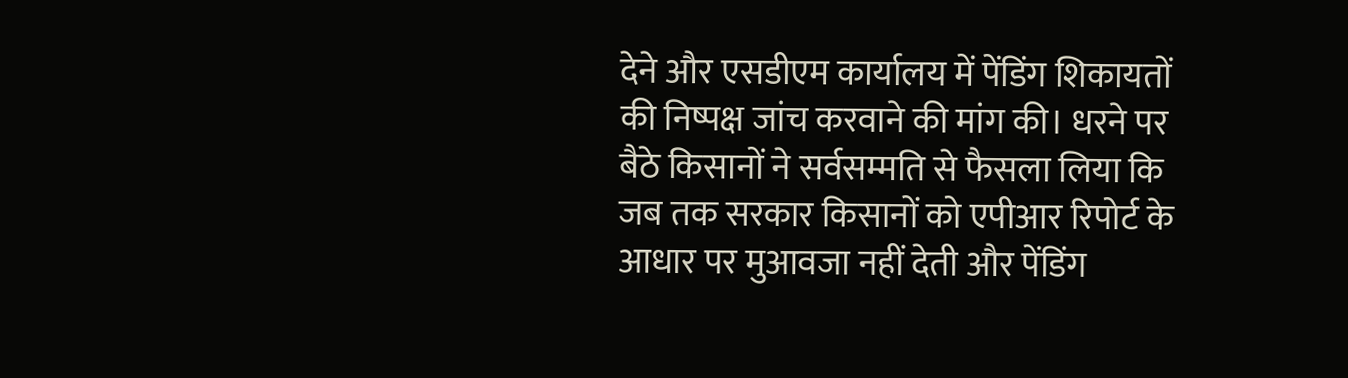देने और एसडीएम कार्यालय में पेंडिंग शिकायतों की निष्पक्ष जांच करवाने की मांग की। धरने पर बैठे किसानों ने सर्वसम्मति से फैसला लिया कि जब तक सरकार किसानों को एपीआर रिपोर्ट के आधार पर मुआवजा नहीं देती और पेंडिंग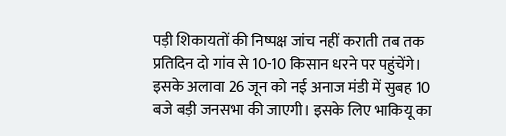पड़ी शिकायतों की निष्पक्ष जांच नहीं कराती तब तक प्रतिदिन दो गांव से 10-10 किसान धरने पर पहुंचेंगे।
इसके अलावा 26 जून को नई अनाज मंडी में सुबह 10 बजे बड़ी जनसभा की जाएगी। इसके लिए भाकियू का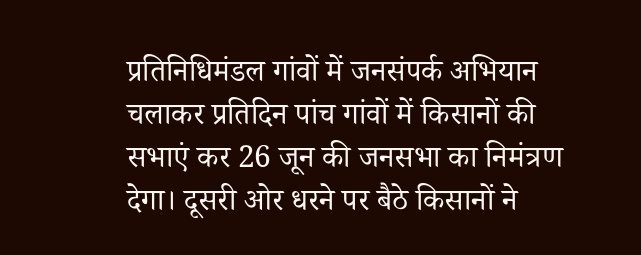प्रतिनिधिमंडल गांवों में जनसंपर्क अभियान चलाकर प्रतिदिन पांच गांवों में किसानों की सभाएं कर 26 जून की जनसभा का निमंत्रण देगा। दूसरी ओर धरने पर बैठे किसानों ने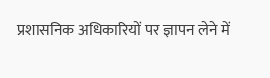प्रशासनिक अधिकारियों पर ज्ञापन लेने में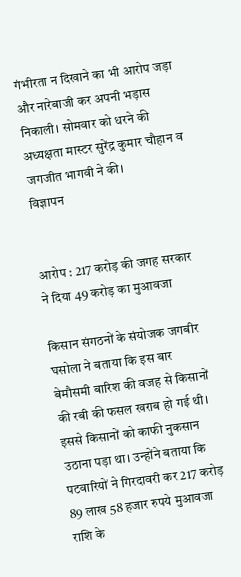गंभीरता न दिखाने का भी आरोप जड़ा और नारेबाजी कर अपनी भड़ास निकाली। सोमवार को धरने की अध्यक्षता मास्टर सुरेंद्र कुमार चौहान व जगजीत भागवी ने की।
विज्ञापन


आरोप : 217 करोड़ की जगह सरकार ने दिया 49 करोड़ का मुआवजा

किसान संगठनों के संयोजक जगबीर घसोला ने बताया कि इस बार बेमौसमी बारिश की वजह से किसानों की रबी की फसल खराब हो गई थी। इससे किसानों को काफी नुकसान उठाना पड़ा था। उन्होंने बताया कि पटवारियों ने गिरदावरी कर 217 करोड़ 89 लाख 58 हजार रुपये मुआवजा राशि के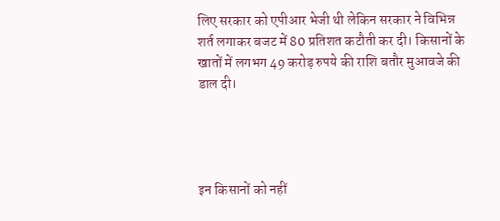लिए सरकार को एपीआर भेजी थी लेकिन सरकार ने विभिन्न शर्त लगाकर बजट में 80 प्रतिशत कटौती कर दी। किसानों के खातों में लगभग 49 करोड़ रुपये की राशि बतौर मुआवजे की डाल दी।




इन किसानों को नहीं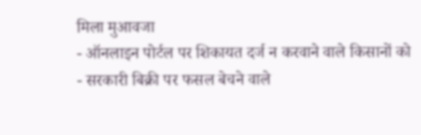मिला मुआवजा
- ऑनलाइन पोर्टल पर शिकायत दर्ज न करवाने वाले किसानों को
- सरकारी बिक्री पर फसल बेचने वाले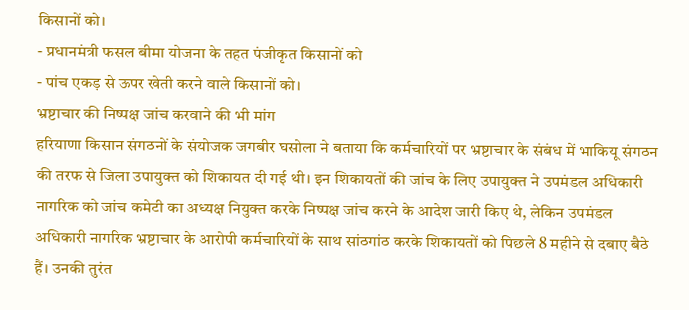किसानों को।
- प्रधानमंत्री फसल बीमा योजना के तहत पंजीकृत किसानों को
- पांच एकड़ से ऊपर खेती करने वाले किसानों को।
भ्रष्टाचार की निष्पक्ष जांच करवाने की भी मांग
हरियाणा किसान संगठनों के संयोजक जगबीर घसोला ने बताया कि कर्मचारियों पर भ्रष्टाचार के संबंध में भाकियू संगठन की तरफ से जिला उपायुक्त को शिकायत दी गई थी। इन शिकायतों की जांच के लिए उपायुक्त ने उपमंडल अधिकारी नागरिक को जांच कमेटी का अध्यक्ष नियुक्त करके निष्पक्ष जांच करने के आदेश जारी किए थे, लेकिन उपमंडल अधिकारी नागरिक भ्रष्टाचार के आरोपी कर्मचारियों के साथ सांठगांठ करके शिकायतों को पिछले 8 महीने से दबाए बैठे हैं। उनकी तुरंत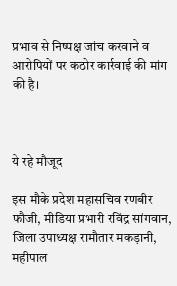प्रभाव से निष्पक्ष जांच करवाने व आरोपियों पर कठोर कार्रवाई की मांग की है।



ये रहे मौजूद

इस मौके प्रदेश महासचिव रणबीर फौजी, मीडिया प्रभारी रविंद्र सांगवान, जिला उपाध्यक्ष रामौतार मकड़ानी, महीपाल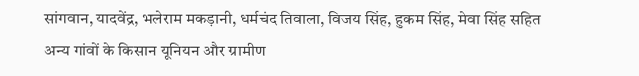सांगवान, यादवेंद्र, भलेराम मकड़ानी, धर्मचंद तिवाला, विजय सिंह, हुकम सिंह, मेवा सिंह सहित अन्य गांवों के किसान यूनियन और ग्रामीण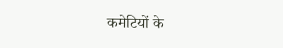कमेटियों के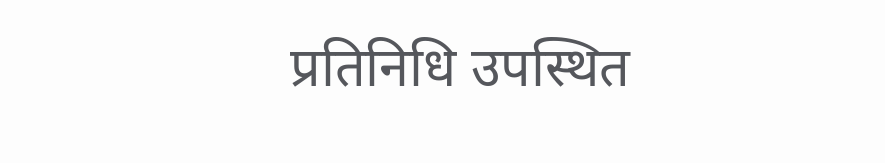प्रतिनिधि उपस्थित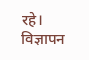रहे।
विज्ञापन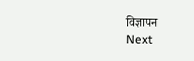विज्ञापन
Next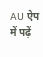AU ऐप में पढ़ें